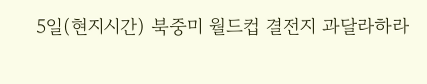5일(현지시간) 북중미 월드컵 결전지 과달라하라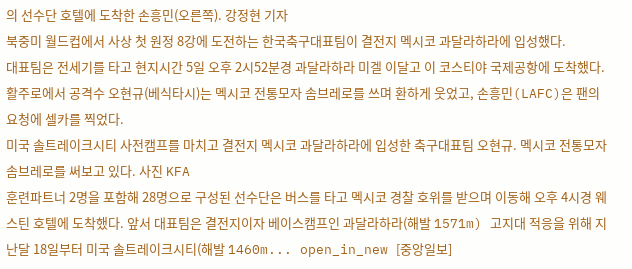의 선수단 호텔에 도착한 손흥민(오른쪽). 강정현 기자
북중미 월드컵에서 사상 첫 원정 8강에 도전하는 한국축구대표팀이 결전지 멕시코 과달라하라에 입성했다.
대표팀은 전세기를 타고 현지시간 5일 오후 2시52분경 과달라하라 미겔 이달고 이 코스티야 국제공항에 도착했다. 활주로에서 공격수 오현규(베식타시)는 멕시코 전통모자 솜브레로를 쓰며 환하게 웃었고, 손흥민(LAFC)은 팬의 요청에 셀카를 찍었다.
미국 솔트레이크시티 사전캠프를 마치고 결전지 멕시코 과달라하라에 입성한 축구대표팀 오현규. 멕시코 전통모자 솜브레로를 써보고 있다. 사진 KFA
훈련파트너 2명을 포함해 28명으로 구성된 선수단은 버스를 타고 멕시코 경찰 호위를 받으며 이동해 오후 4시경 웨스틴 호텔에 도착했다. 앞서 대표팀은 결전지이자 베이스캠프인 과달라하라(해발 1571m) 고지대 적응을 위해 지난달 18일부터 미국 솔트레이크시티(해발 1460m... open_in_new [중앙일보]